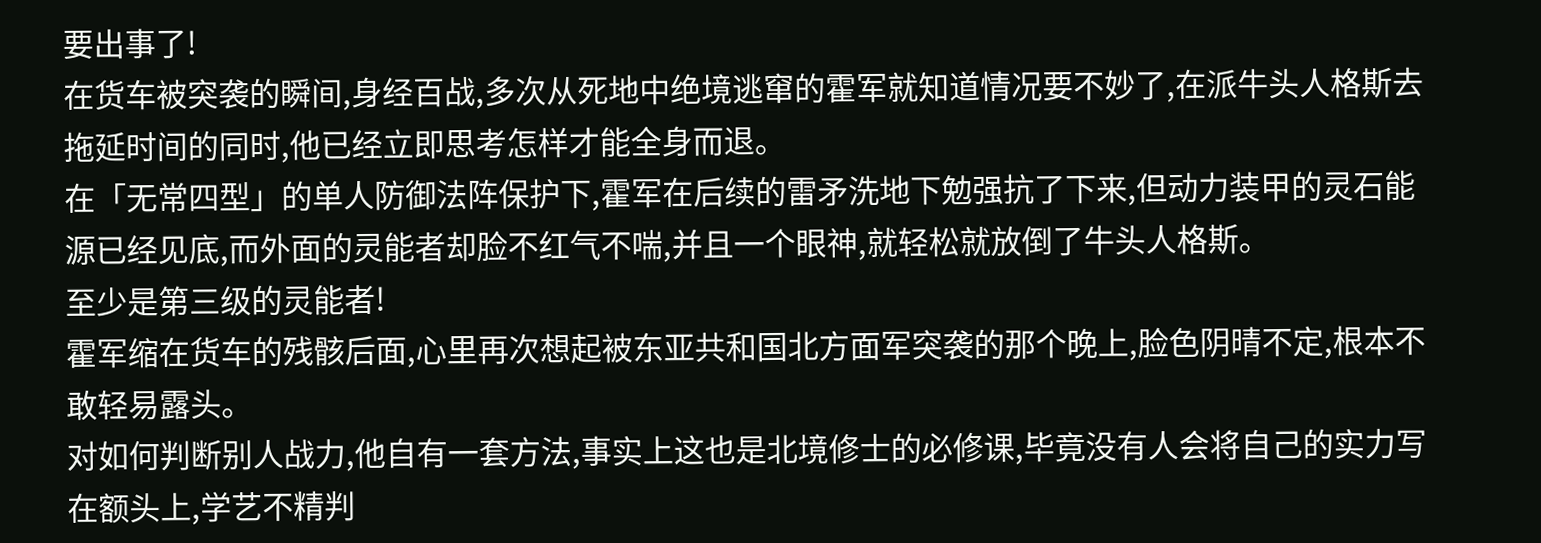要出事了!
在货车被突袭的瞬间,身经百战,多次从死地中绝境逃窜的霍军就知道情况要不妙了,在派牛头人格斯去拖延时间的同时,他已经立即思考怎样才能全身而退。
在「无常四型」的单人防御法阵保护下,霍军在后续的雷矛洗地下勉强抗了下来,但动力装甲的灵石能源已经见底,而外面的灵能者却脸不红气不喘,并且一个眼神,就轻松就放倒了牛头人格斯。
至少是第三级的灵能者!
霍军缩在货车的残骸后面,心里再次想起被东亚共和国北方面军突袭的那个晚上,脸色阴晴不定,根本不敢轻易露头。
对如何判断别人战力,他自有一套方法,事实上这也是北境修士的必修课,毕竟没有人会将自己的实力写在额头上,学艺不精判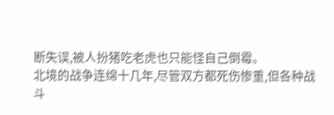断失误,被人扮猪吃老虎也只能怪自己倒霉。
北境的战争连绵十几年,尽管双方都死伤惨重,但各种战斗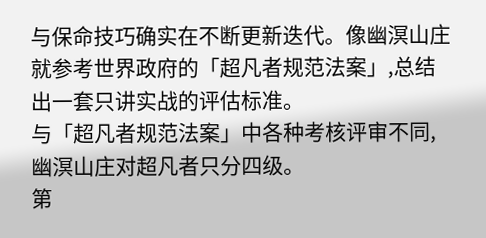与保命技巧确实在不断更新迭代。像幽溟山庄就参考世界政府的「超凡者规范法案」,总结出一套只讲实战的评估标准。
与「超凡者规范法案」中各种考核评审不同,幽溟山庄对超凡者只分四级。
第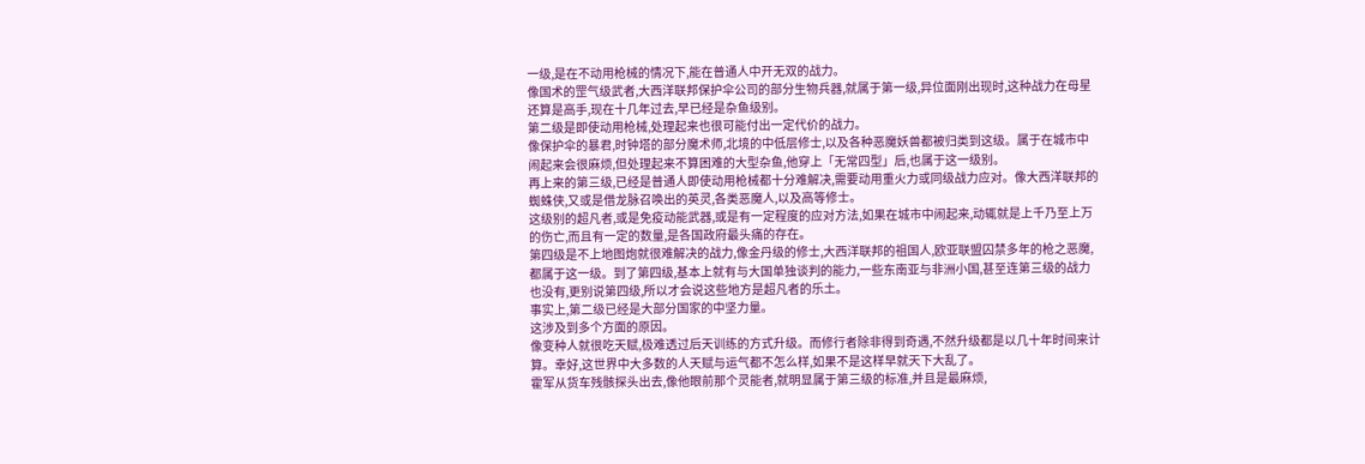一级,是在不动用枪械的情况下,能在普通人中开无双的战力。
像国术的罡气级武者,大西洋联邦保护伞公司的部分生物兵器,就属于第一级,异位面刚出现时,这种战力在母星还算是高手,现在十几年过去,早已经是杂鱼级别。
第二级是即使动用枪械,处理起来也很可能付出一定代价的战力。
像保护伞的暴君,时钟塔的部分魔术师,北境的中低层修士,以及各种恶魔妖兽都被归类到这级。属于在城市中闹起来会很麻烦,但处理起来不算困难的大型杂鱼,他穿上「无常四型」后,也属于这一级别。
再上来的第三级,已经是普通人即使动用枪械都十分难解决,需要动用重火力或同级战力应对。像大西洋联邦的蜘蛛侠,又或是借龙脉召唤出的英灵,各类恶魔人,以及高等修士。
这级别的超凡者,或是免疫动能武器,或是有一定程度的应对方法,如果在城市中闹起来,动辄就是上千乃至上万的伤亡,而且有一定的数量,是各国政府最头痛的存在。
第四级是不上地图炮就很难解决的战力,像金丹级的修士,大西洋联邦的祖国人,欧亚联盟囚禁多年的枪之恶魔,都属于这一级。到了第四级,基本上就有与大国单独谈判的能力,一些东南亚与非洲小国,甚至连第三级的战力也没有,更别说第四级,所以才会说这些地方是超凡者的乐土。
事实上,第二级已经是大部分国家的中坚力量。
这涉及到多个方面的原因。
像变种人就很吃天赋,极难透过后天训练的方式升级。而修行者除非得到奇遇,不然升级都是以几十年时间来计算。幸好,这世界中大多数的人天赋与运气都不怎么样,如果不是这样早就天下大乱了。
霍军从货车残骸探头出去,像他眼前那个灵能者,就明显属于第三级的标准,并且是最麻烦,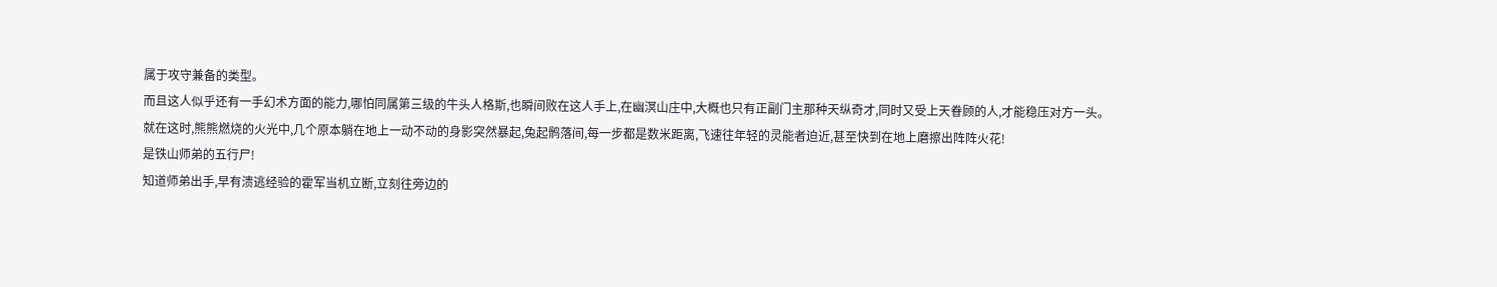属于攻守兼备的类型。
而且这人似乎还有一手幻术方面的能力,哪怕同属第三级的牛头人格斯,也瞬间败在这人手上,在幽溟山庄中,大概也只有正副门主那种天纵奇才,同时又受上天眷顾的人,才能稳压对方一头。
就在这时,熊熊燃烧的火光中,几个原本躺在地上一动不动的身影突然暴起,兔起鹘落间,每一步都是数米距离,飞速往年轻的灵能者迫近,甚至快到在地上磨擦出阵阵火花!
是铁山师弟的五行尸!
知道师弟出手,早有溃逃经验的霍军当机立断,立刻往旁边的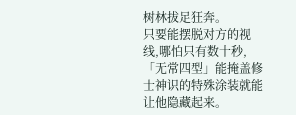树林拔足狂奔。
只要能摆脱对方的视线,哪怕只有数十秒,「无常四型」能掩盖修士神识的特殊涂装就能让他隐藏起来。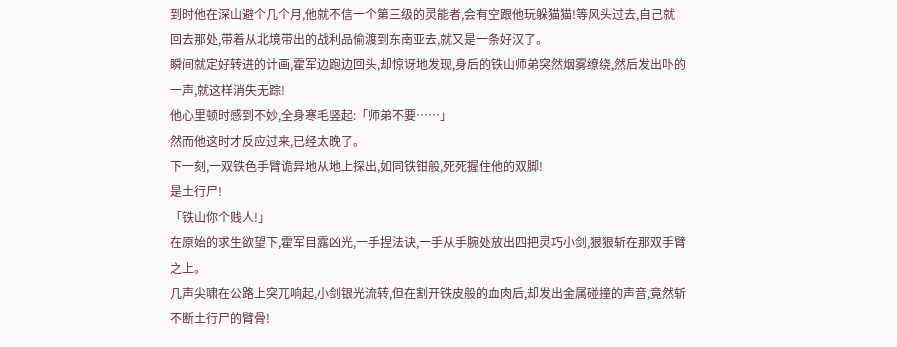到时他在深山避个几个月,他就不信一个第三级的灵能者,会有空跟他玩躲猫猫!等风头过去,自己就回去那处,带着从北境带出的战利品偷渡到东南亚去,就又是一条好汉了。
瞬间就定好转进的计画,霍军边跑边回头,却惊讶地发现,身后的铁山师弟突然烟雾缭绕,然后发出卟的一声,就这样消失无踪!
他心里顿时感到不妙,全身寒毛竖起:「师弟不要……」
然而他这时才反应过来,已经太晚了。
下一刻,一双铁色手臂诡异地从地上探出,如同铁钳般,死死握住他的双脚!
是土行尸!
「铁山你个贱人!」
在原始的求生欲望下,霍军目露凶光,一手捏法诀,一手从手腕处放出四把灵巧小剑,狠狠斩在那双手臂之上。
几声尖啸在公路上突兀响起,小剑银光流转,但在割开铁皮般的血肉后,却发出金属碰撞的声音,竟然斩不断土行尸的臂骨!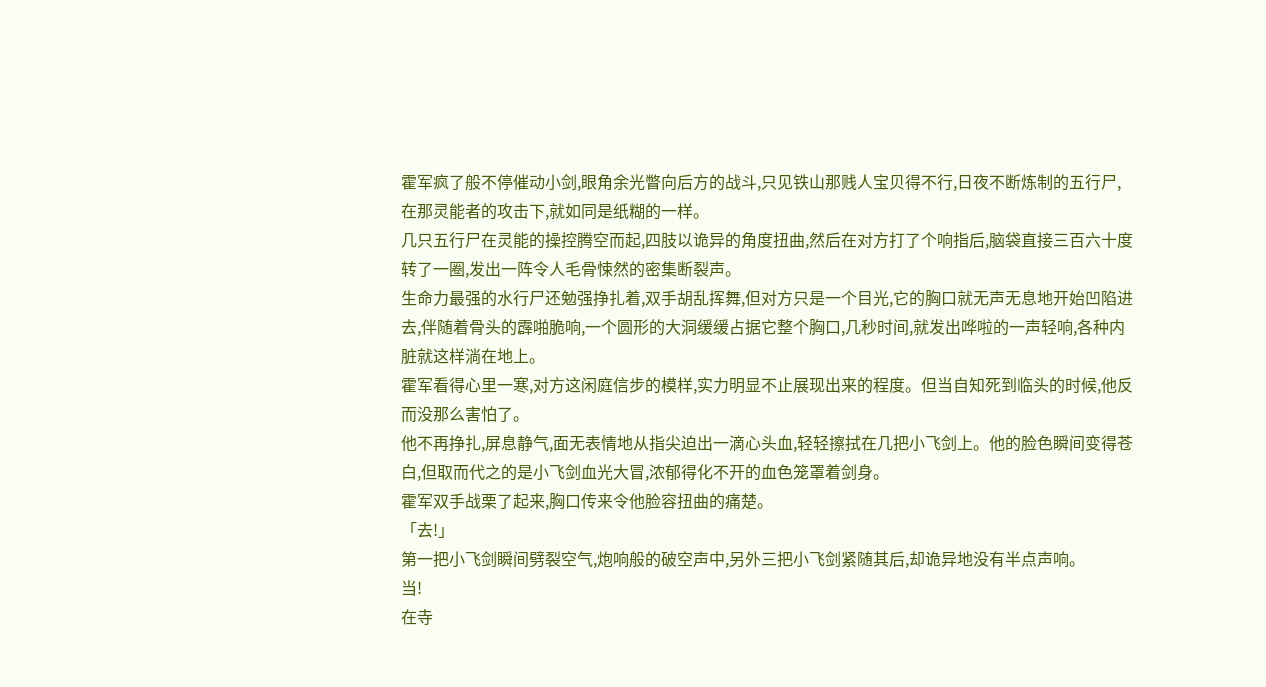霍军疯了般不停催动小剑,眼角余光瞥向后方的战斗,只见铁山那贱人宝贝得不行,日夜不断炼制的五行尸,在那灵能者的攻击下,就如同是纸糊的一样。
几只五行尸在灵能的操控腾空而起,四肢以诡异的角度扭曲,然后在对方打了个响指后,脑袋直接三百六十度转了一圈,发出一阵令人毛骨悚然的密集断裂声。
生命力最强的水行尸还勉强挣扎着,双手胡乱挥舞,但对方只是一个目光,它的胸口就无声无息地开始凹陷进去,伴随着骨头的霹啪脆响,一个圆形的大洞缓缓占据它整个胸口,几秒时间,就发出哗啦的一声轻响,各种内脏就这样淌在地上。
霍军看得心里一寒,对方这闲庭信步的模样,实力明显不止展现出来的程度。但当自知死到临头的时候,他反而没那么害怕了。
他不再挣扎,屏息静气,面无表情地从指尖迫出一滴心头血,轻轻擦拭在几把小飞剑上。他的脸色瞬间变得苍白,但取而代之的是小飞剑血光大冒,浓郁得化不开的血色笼罩着剑身。
霍军双手战栗了起来,胸口传来令他脸容扭曲的痛楚。
「去!」
第一把小飞剑瞬间劈裂空气,炮响般的破空声中,另外三把小飞剑紧随其后,却诡异地没有半点声响。
当!
在寺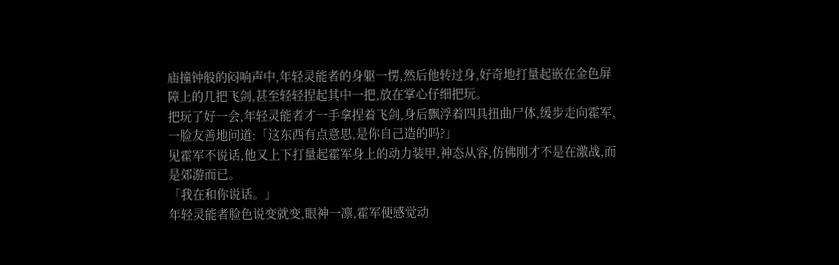庙撞钟般的闷响声中,年轻灵能者的身躯一愣,然后他转过身,好奇地打量起嵌在金色屏障上的几把飞剑,甚至轻轻捏起其中一把,放在掌心仔细把玩。
把玩了好一会,年轻灵能者才一手拿捏着飞剑,身后飘浮着四具扭曲尸体,缓步走向霍军,一脸友善地问道:「这东西有点意思,是你自己造的吗?」
见霍军不说话,他又上下打量起霍军身上的动力装甲,神态从容,仿佛刚才不是在激战,而是郊游而已。
「我在和你说话。」
年轻灵能者脸色说变就变,眼神一凛,霍军便感觉动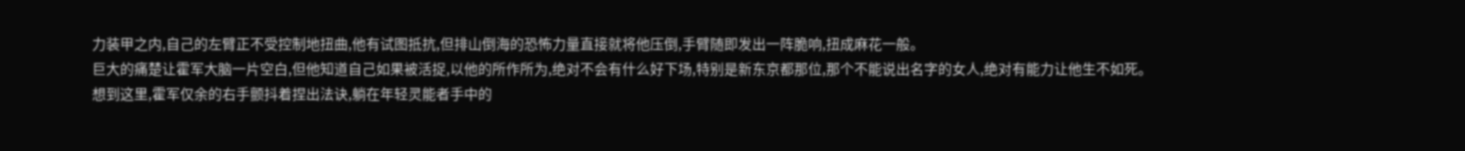力装甲之内,自己的左臂正不受控制地扭曲,他有试图抵抗,但排山倒海的恐怖力量直接就将他压倒,手臂随即发出一阵脆响,扭成麻花一般。
巨大的痛楚让霍军大脑一片空白,但他知道自己如果被活捉,以他的所作所为,绝对不会有什么好下场,特别是新东京都那位,那个不能说出名字的女人,绝对有能力让他生不如死。
想到这里,霍军仅余的右手颤抖着捏出法诀,躺在年轻灵能者手中的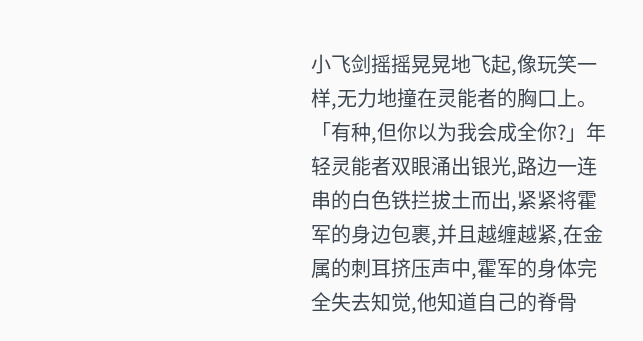小飞剑摇摇晃晃地飞起,像玩笑一样,无力地撞在灵能者的胸口上。
「有种,但你以为我会成全你?」年轻灵能者双眼涌出银光,路边一连串的白色铁拦拔土而出,紧紧将霍军的身边包裹,并且越缠越紧,在金属的刺耳挤压声中,霍军的身体完全失去知觉,他知道自己的脊骨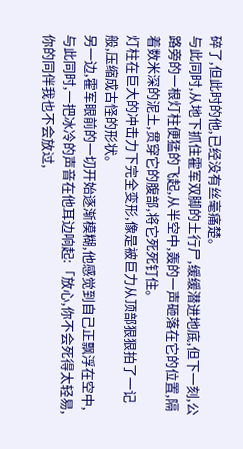碎了,但此时的他,已经没有丝毫痛楚。
与此同时,从地下抓住霍军双脚的土行尸,缓缓潜进地底,但下一刻,公路旁的一根灯柱便猛的飞起,从半空中,轰的一声砸落在它的位置,隔着数米深的泥土,贯穿它的腹部,将它死死钉住。
灯柱在巨大的冲击力下完全变形,像是被巨力从顶部狠狠拍了一记般,压缩成古怪的形状。
另一边,霍军眼前的一切开始逐渐模糊,他感觉到自己正飘浮在空中,与此同时,一把冰冷的声音在他耳边响起:「放心,你不会死得太轻易,你的同伴我也不会放过,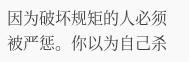因为破坏规矩的人必须被严惩。你以为自己杀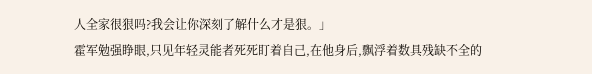人全家很狠吗?我会让你深刻了解什么才是狠。」
霍军勉强睁眼,只见年轻灵能者死死盯着自己,在他身后,飘浮着数具残缺不全的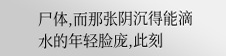尸体,而那张阴沉得能滴水的年轻脸庞,此刻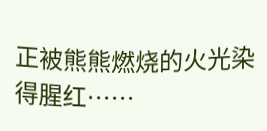正被熊熊燃烧的火光染得腥红……